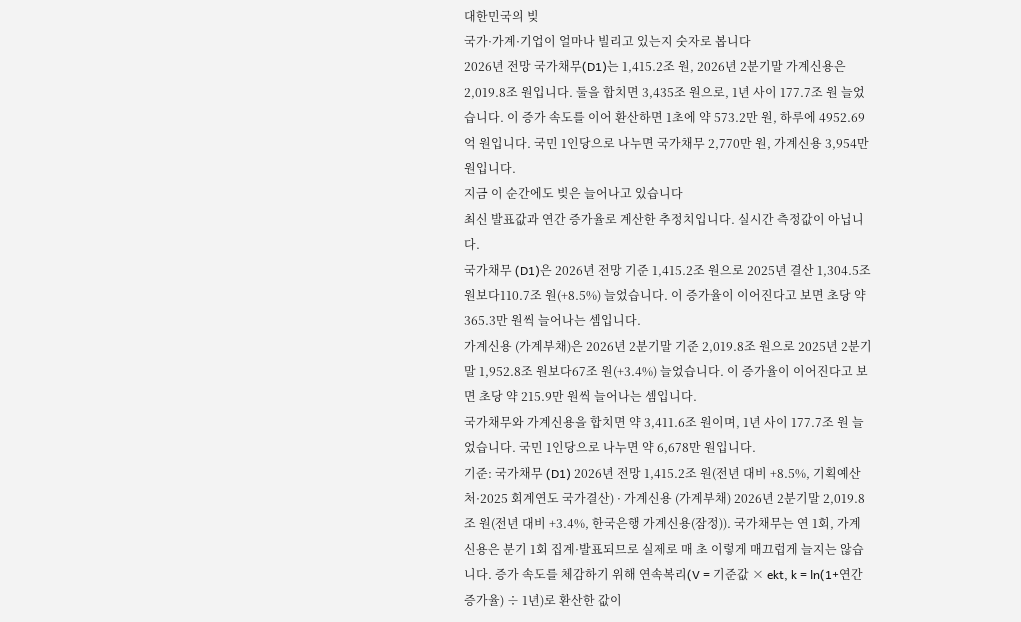대한민국의 빚
국가·가계·기업이 얼마나 빌리고 있는지 숫자로 봅니다
2026년 전망 국가채무(D1)는 1,415.2조 원, 2026년 2분기말 가계신용은 2,019.8조 원입니다. 둘을 합치면 3,435조 원으로, 1년 사이 177.7조 원 늘었습니다. 이 증가 속도를 이어 환산하면 1초에 약 573.2만 원, 하루에 4952.69억 원입니다. 국민 1인당으로 나누면 국가채무 2,770만 원, 가계신용 3,954만 원입니다.
지금 이 순간에도 빚은 늘어나고 있습니다
최신 발표값과 연간 증가율로 계산한 추정치입니다. 실시간 측정값이 아닙니다.
국가채무 (D1)은 2026년 전망 기준 1,415.2조 원으로 2025년 결산 1,304.5조 원보다110.7조 원(+8.5%) 늘었습니다. 이 증가율이 이어진다고 보면 초당 약 365.3만 원씩 늘어나는 셈입니다.
가계신용 (가계부채)은 2026년 2분기말 기준 2,019.8조 원으로 2025년 2분기말 1,952.8조 원보다67조 원(+3.4%) 늘었습니다. 이 증가율이 이어진다고 보면 초당 약 215.9만 원씩 늘어나는 셈입니다.
국가채무와 가계신용을 합치면 약 3,411.6조 원이며, 1년 사이 177.7조 원 늘었습니다. 국민 1인당으로 나누면 약 6,678만 원입니다.
기준: 국가채무 (D1) 2026년 전망 1,415.2조 원(전년 대비 +8.5%, 기획예산처·2025 회계연도 국가결산) · 가계신용 (가계부채) 2026년 2분기말 2,019.8조 원(전년 대비 +3.4%, 한국은행 가계신용(잠정)). 국가채무는 연 1회, 가계신용은 분기 1회 집계·발표되므로 실제로 매 초 이렇게 매끄럽게 늘지는 않습니다. 증가 속도를 체감하기 위해 연속복리(V = 기준값 × ekt, k = ln(1+연간증가율) ÷ 1년)로 환산한 값이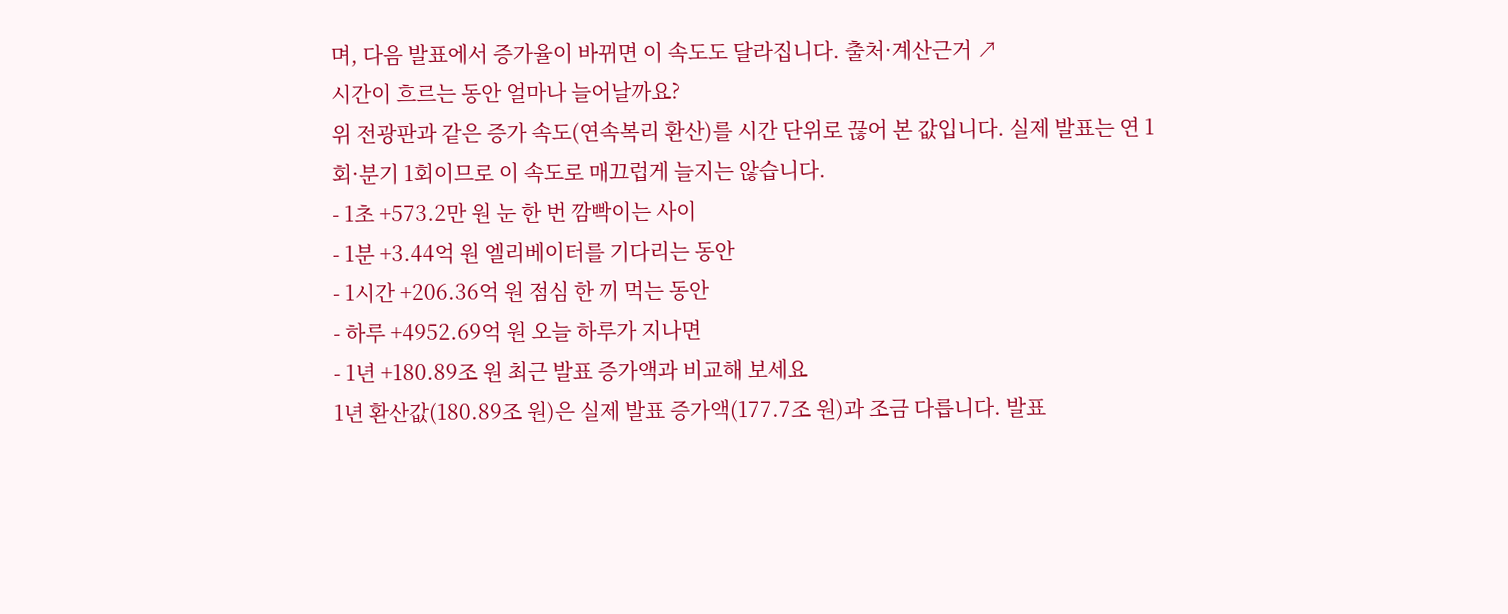며, 다음 발표에서 증가율이 바뀌면 이 속도도 달라집니다. 출처·계산근거 ↗
시간이 흐르는 동안 얼마나 늘어날까요?
위 전광판과 같은 증가 속도(연속복리 환산)를 시간 단위로 끊어 본 값입니다. 실제 발표는 연 1회·분기 1회이므로 이 속도로 매끄럽게 늘지는 않습니다.
- 1초 +573.2만 원 눈 한 번 깜빡이는 사이
- 1분 +3.44억 원 엘리베이터를 기다리는 동안
- 1시간 +206.36억 원 점심 한 끼 먹는 동안
- 하루 +4952.69억 원 오늘 하루가 지나면
- 1년 +180.89조 원 최근 발표 증가액과 비교해 보세요
1년 환산값(180.89조 원)은 실제 발표 증가액(177.7조 원)과 조금 다릅니다. 발표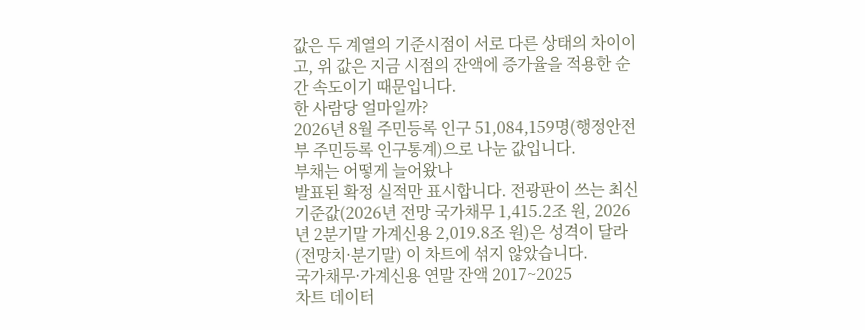값은 두 계열의 기준시점이 서로 다른 상태의 차이이고, 위 값은 지금 시점의 잔액에 증가율을 적용한 순간 속도이기 때문입니다.
한 사람당 얼마일까?
2026년 8월 주민등록 인구 51,084,159명(행정안전부 주민등록 인구통계)으로 나눈 값입니다.
부채는 어떻게 늘어왔나
발표된 확정 실적만 표시합니다. 전광판이 쓰는 최신 기준값(2026년 전망 국가채무 1,415.2조 원, 2026년 2분기말 가계신용 2,019.8조 원)은 성격이 달라(전망치·분기말) 이 차트에 섞지 않았습니다.
국가채무·가계신용 연말 잔액 2017~2025
차트 데이터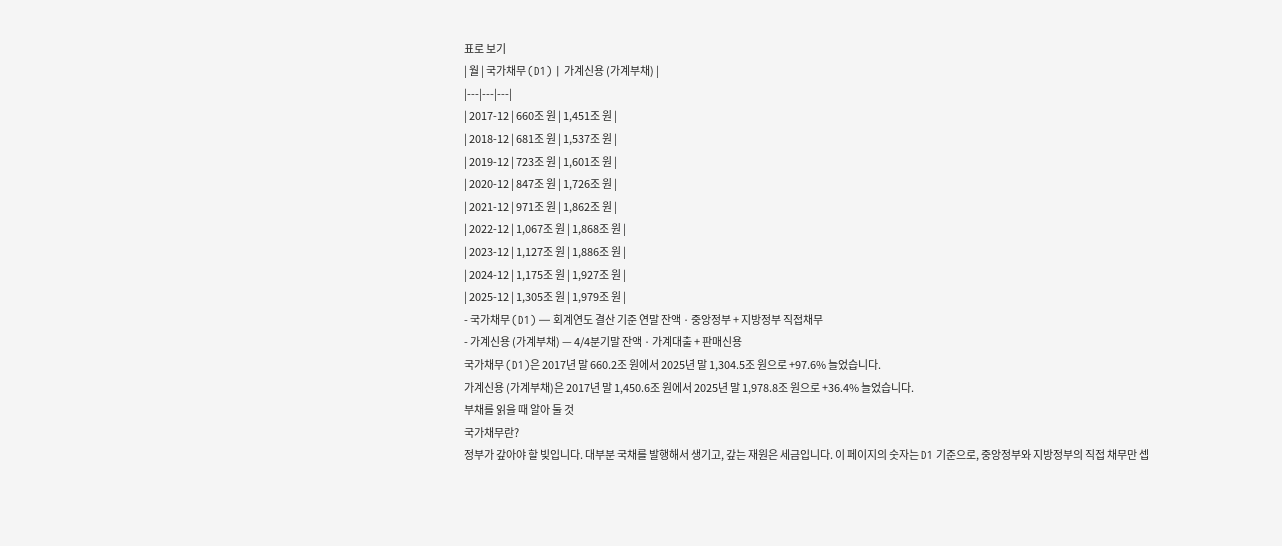표로 보기
| 월 | 국가채무 (D1) | 가계신용 (가계부채) |
|---|---|---|
| 2017-12 | 660조 원 | 1,451조 원 |
| 2018-12 | 681조 원 | 1,537조 원 |
| 2019-12 | 723조 원 | 1,601조 원 |
| 2020-12 | 847조 원 | 1,726조 원 |
| 2021-12 | 971조 원 | 1,862조 원 |
| 2022-12 | 1,067조 원 | 1,868조 원 |
| 2023-12 | 1,127조 원 | 1,886조 원 |
| 2024-12 | 1,175조 원 | 1,927조 원 |
| 2025-12 | 1,305조 원 | 1,979조 원 |
- 국가채무 (D1) — 회계연도 결산 기준 연말 잔액 · 중앙정부 + 지방정부 직접채무
- 가계신용 (가계부채) — 4/4분기말 잔액 · 가계대출 + 판매신용
국가채무 (D1)은 2017년 말 660.2조 원에서 2025년 말 1,304.5조 원으로 +97.6% 늘었습니다.
가계신용 (가계부채)은 2017년 말 1,450.6조 원에서 2025년 말 1,978.8조 원으로 +36.4% 늘었습니다.
부채를 읽을 때 알아 둘 것
국가채무란?
정부가 갚아야 할 빚입니다. 대부분 국채를 발행해서 생기고, 갚는 재원은 세금입니다. 이 페이지의 숫자는 D1 기준으로, 중앙정부와 지방정부의 직접 채무만 셉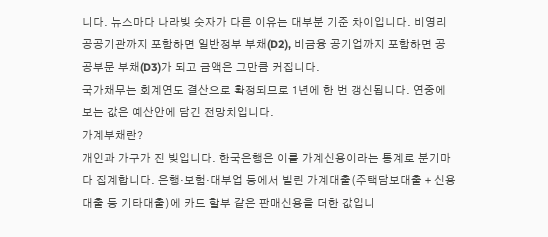니다. 뉴스마다 나라빚 숫자가 다른 이유는 대부분 기준 차이입니다. 비영리 공공기관까지 포함하면 일반정부 부채(D2), 비금융 공기업까지 포함하면 공공부문 부채(D3)가 되고 금액은 그만큼 커집니다.
국가채무는 회계연도 결산으로 확정되므로 1년에 한 번 갱신됩니다. 연중에 보는 값은 예산안에 담긴 전망치입니다.
가계부채란?
개인과 가구가 진 빚입니다. 한국은행은 이를 가계신용이라는 통계로 분기마다 집계합니다. 은행·보험·대부업 등에서 빌린 가계대출(주택담보대출 + 신용대출 등 기타대출)에 카드 할부 같은 판매신용을 더한 값입니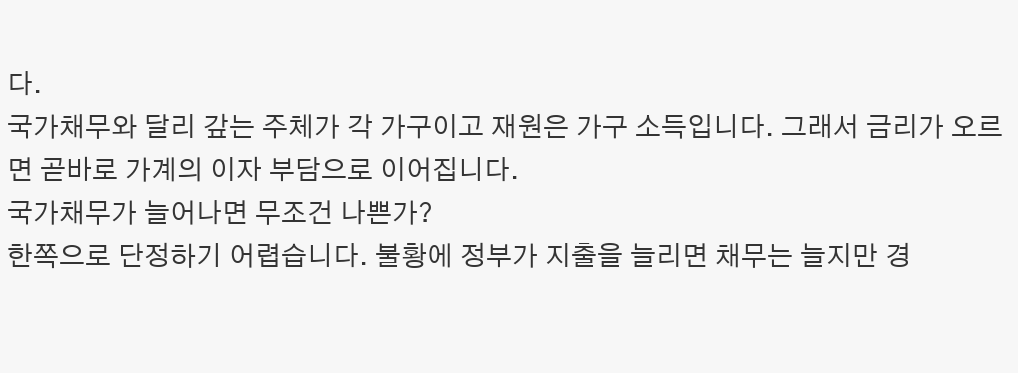다.
국가채무와 달리 갚는 주체가 각 가구이고 재원은 가구 소득입니다. 그래서 금리가 오르면 곧바로 가계의 이자 부담으로 이어집니다.
국가채무가 늘어나면 무조건 나쁜가?
한쪽으로 단정하기 어렵습니다. 불황에 정부가 지출을 늘리면 채무는 늘지만 경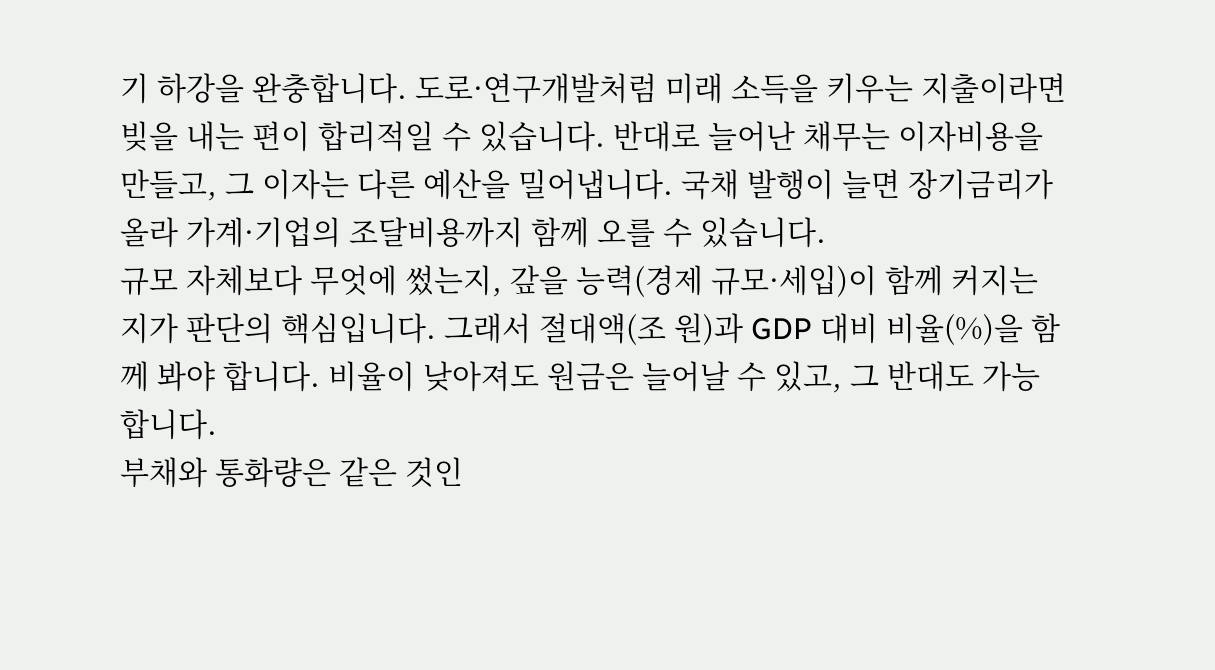기 하강을 완충합니다. 도로·연구개발처럼 미래 소득을 키우는 지출이라면 빚을 내는 편이 합리적일 수 있습니다. 반대로 늘어난 채무는 이자비용을 만들고, 그 이자는 다른 예산을 밀어냅니다. 국채 발행이 늘면 장기금리가 올라 가계·기업의 조달비용까지 함께 오를 수 있습니다.
규모 자체보다 무엇에 썼는지, 갚을 능력(경제 규모·세입)이 함께 커지는지가 판단의 핵심입니다. 그래서 절대액(조 원)과 GDP 대비 비율(%)을 함께 봐야 합니다. 비율이 낮아져도 원금은 늘어날 수 있고, 그 반대도 가능합니다.
부채와 통화량은 같은 것인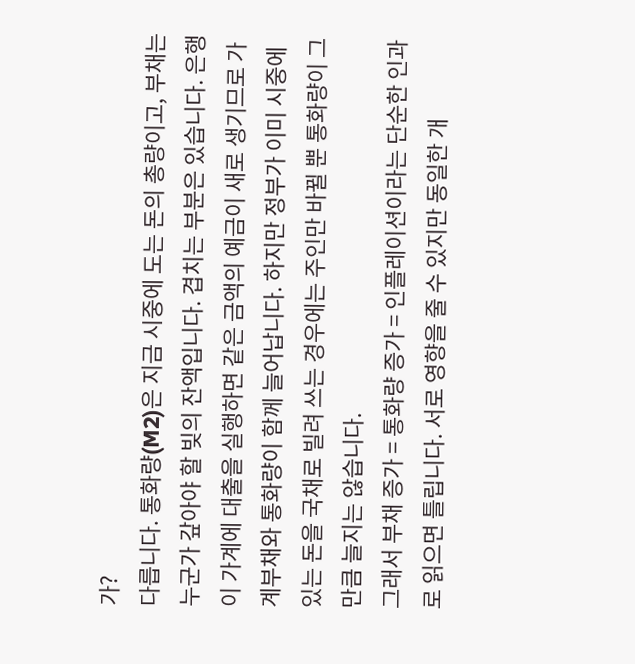가?
다릅니다. 통화량(M2)은 지금 시중에 도는 돈의 총량이고, 부채는 누군가 갚아야 할 빚의 잔액입니다. 겹치는 부분은 있습니다. 은행이 가계에 대출을 실행하면 같은 금액의 예금이 새로 생기므로 가계부채와 통화량이 함께 늘어납니다. 하지만 정부가 이미 시중에 있는 돈을 국채로 빌려 쓰는 경우에는 주인만 바뀔 뿐 통화량이 그만큼 늘지는 않습니다.
그래서 부채 증가 = 통화량 증가 = 인플레이션이라는 단순한 인과로 읽으면 틀립니다. 서로 영향을 줄 수 있지만 동일한 개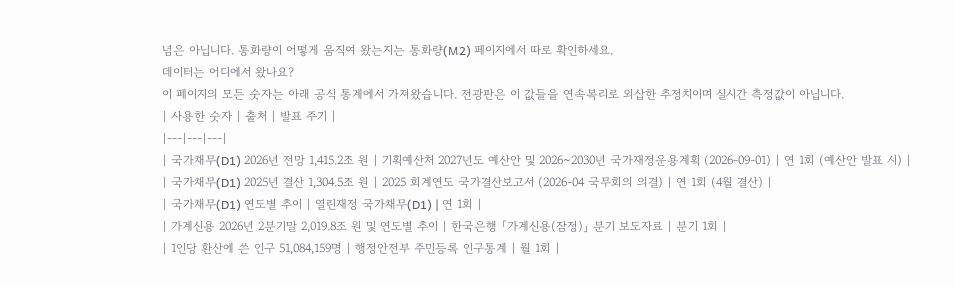념은 아닙니다. 통화량이 어떻게 움직여 왔는지는 통화량(M2) 페이지에서 따로 확인하세요.
데이터는 어디에서 왔나요?
이 페이지의 모든 숫자는 아래 공식 통계에서 가져왔습니다. 전광판은 이 값들을 연속복리로 외삽한 추정치이며 실시간 측정값이 아닙니다.
| 사용한 숫자 | 출처 | 발표 주기 |
|---|---|---|
| 국가채무(D1) 2026년 전망 1,415.2조 원 | 기획예산처 2027년도 예산안 및 2026~2030년 국가재정운용계획 (2026-09-01) | 연 1회 (예산안 발표 시) |
| 국가채무(D1) 2025년 결산 1,304.5조 원 | 2025 회계연도 국가결산보고서 (2026-04 국무회의 의결) | 연 1회 (4월 결산) |
| 국가채무(D1) 연도별 추이 | 열린재정 국가채무(D1) | 연 1회 |
| 가계신용 2026년 2분기말 2,019.8조 원 및 연도별 추이 | 한국은행 「가계신용(잠정)」 분기 보도자료 | 분기 1회 |
| 1인당 환산에 쓴 인구 51,084,159명 | 행정안전부 주민등록 인구통계 | 월 1회 |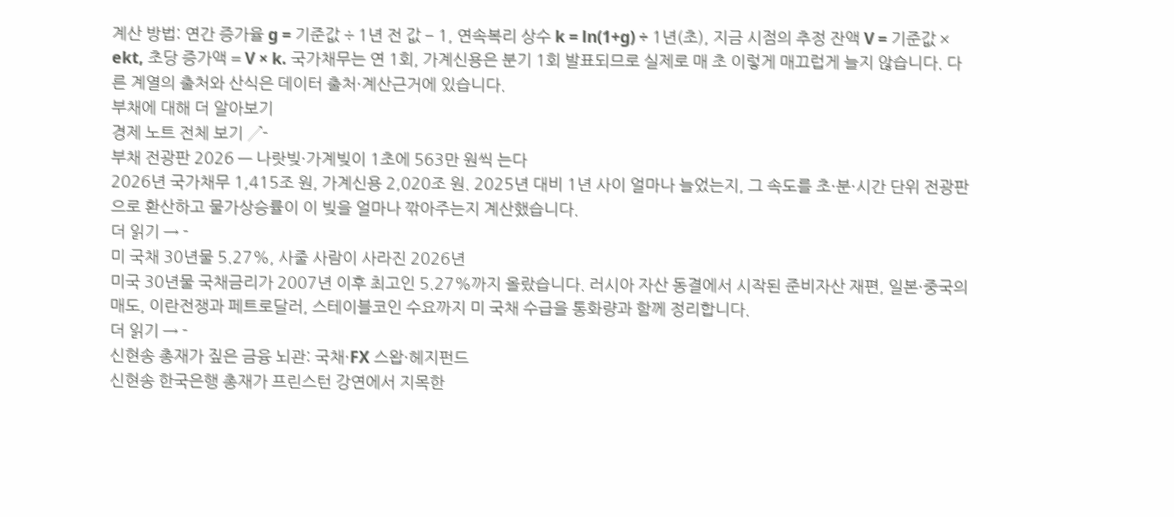계산 방법: 연간 증가율 g = 기준값 ÷ 1년 전 값 − 1, 연속복리 상수 k = ln(1+g) ÷ 1년(초), 지금 시점의 추정 잔액 V = 기준값 × ekt, 초당 증가액 = V × k. 국가채무는 연 1회, 가계신용은 분기 1회 발표되므로 실제로 매 초 이렇게 매끄럽게 늘지 않습니다. 다른 계열의 출처와 산식은 데이터 출처·계산근거에 있습니다.
부채에 대해 더 알아보기
경제 노트 전체 보기 ↗-
부채 전광판 2026 — 나랏빚·가계빚이 1초에 563만 원씩 는다
2026년 국가채무 1,415조 원, 가계신용 2,020조 원. 2025년 대비 1년 사이 얼마나 늘었는지, 그 속도를 초·분·시간 단위 전광판으로 환산하고 물가상승률이 이 빚을 얼마나 깎아주는지 계산했습니다.
더 읽기 → -
미 국채 30년물 5.27%, 사줄 사람이 사라진 2026년
미국 30년물 국채금리가 2007년 이후 최고인 5.27%까지 올랐습니다. 러시아 자산 동결에서 시작된 준비자산 재편, 일본·중국의 매도, 이란전쟁과 페트로달러, 스테이블코인 수요까지 미 국채 수급을 통화량과 함께 정리합니다.
더 읽기 → -
신현송 총재가 짚은 금융 뇌관: 국채·FX 스왑·헤지펀드
신현송 한국은행 총재가 프린스턴 강연에서 지목한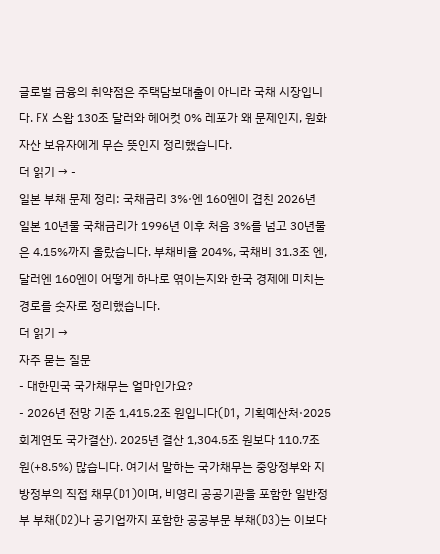글로벌 금융의 취약점은 주택담보대출이 아니라 국채 시장입니다. FX 스왑 130조 달러와 헤어컷 0% 레포가 왜 문제인지, 원화 자산 보유자에게 무슨 뜻인지 정리했습니다.
더 읽기 → -
일본 부채 문제 정리: 국채금리 3%·엔 160엔이 겹친 2026년
일본 10년물 국채금리가 1996년 이후 처음 3%를 넘고 30년물은 4.15%까지 올랐습니다. 부채비율 204%, 국채비 31.3조 엔, 달러엔 160엔이 어떻게 하나로 엮이는지와 한국 경제에 미치는 경로를 숫자로 정리했습니다.
더 읽기 →
자주 묻는 질문
- 대한민국 국가채무는 얼마인가요?
- 2026년 전망 기준 1,415.2조 원입니다(D1, 기획예산처·2025 회계연도 국가결산). 2025년 결산 1,304.5조 원보다 110.7조 원(+8.5%) 많습니다. 여기서 말하는 국가채무는 중앙정부와 지방정부의 직접 채무(D1)이며, 비영리 공공기관을 포함한 일반정부 부채(D2)나 공기업까지 포함한 공공부문 부채(D3)는 이보다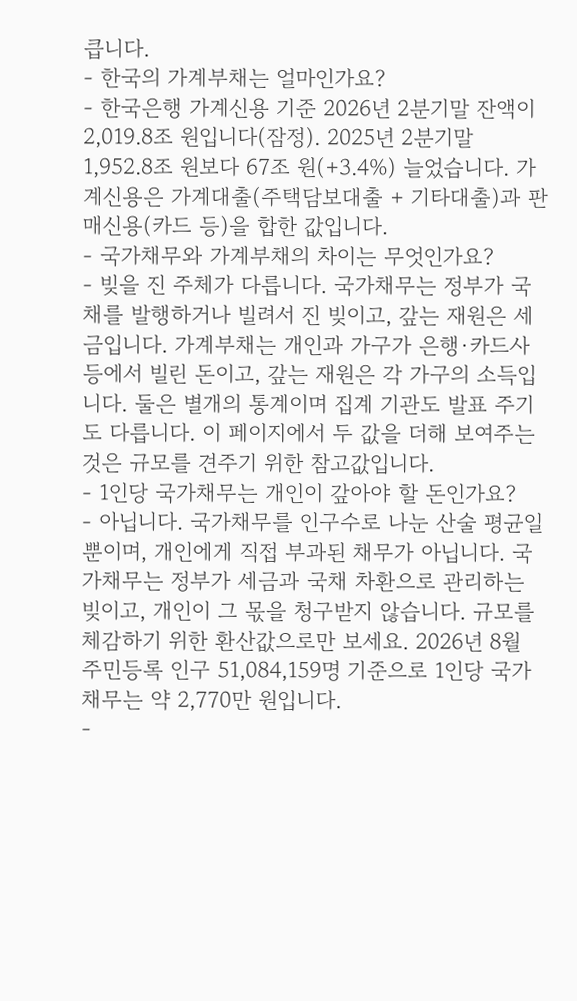큽니다.
- 한국의 가계부채는 얼마인가요?
- 한국은행 가계신용 기준 2026년 2분기말 잔액이 2,019.8조 원입니다(잠정). 2025년 2분기말 1,952.8조 원보다 67조 원(+3.4%) 늘었습니다. 가계신용은 가계대출(주택담보대출 + 기타대출)과 판매신용(카드 등)을 합한 값입니다.
- 국가채무와 가계부채의 차이는 무엇인가요?
- 빚을 진 주체가 다릅니다. 국가채무는 정부가 국채를 발행하거나 빌려서 진 빚이고, 갚는 재원은 세금입니다. 가계부채는 개인과 가구가 은행·카드사 등에서 빌린 돈이고, 갚는 재원은 각 가구의 소득입니다. 둘은 별개의 통계이며 집계 기관도 발표 주기도 다릅니다. 이 페이지에서 두 값을 더해 보여주는 것은 규모를 견주기 위한 참고값입니다.
- 1인당 국가채무는 개인이 갚아야 할 돈인가요?
- 아닙니다. 국가채무를 인구수로 나눈 산술 평균일 뿐이며, 개인에게 직접 부과된 채무가 아닙니다. 국가채무는 정부가 세금과 국채 차환으로 관리하는 빚이고, 개인이 그 몫을 청구받지 않습니다. 규모를 체감하기 위한 환산값으로만 보세요. 2026년 8월 주민등록 인구 51,084,159명 기준으로 1인당 국가채무는 약 2,770만 원입니다.
-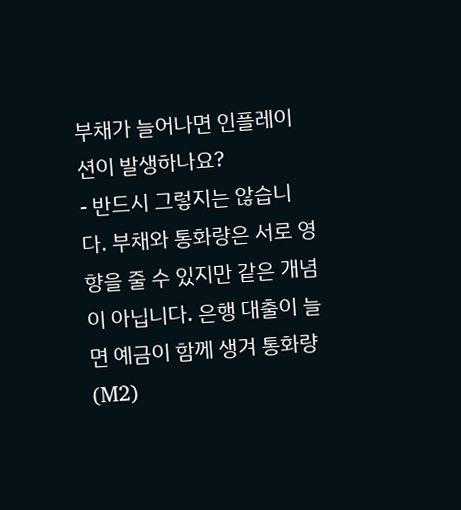부채가 늘어나면 인플레이션이 발생하나요?
- 반드시 그렇지는 않습니다. 부채와 통화량은 서로 영향을 줄 수 있지만 같은 개념이 아닙니다. 은행 대출이 늘면 예금이 함께 생겨 통화량(M2)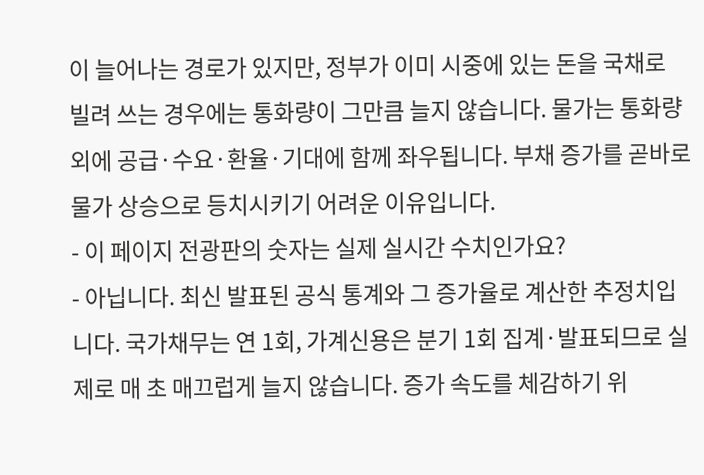이 늘어나는 경로가 있지만, 정부가 이미 시중에 있는 돈을 국채로 빌려 쓰는 경우에는 통화량이 그만큼 늘지 않습니다. 물가는 통화량 외에 공급·수요·환율·기대에 함께 좌우됩니다. 부채 증가를 곧바로 물가 상승으로 등치시키기 어려운 이유입니다.
- 이 페이지 전광판의 숫자는 실제 실시간 수치인가요?
- 아닙니다. 최신 발표된 공식 통계와 그 증가율로 계산한 추정치입니다. 국가채무는 연 1회, 가계신용은 분기 1회 집계·발표되므로 실제로 매 초 매끄럽게 늘지 않습니다. 증가 속도를 체감하기 위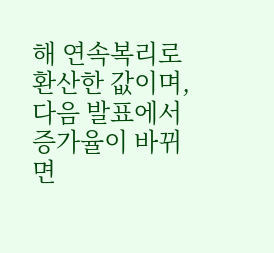해 연속복리로 환산한 값이며, 다음 발표에서 증가율이 바뀌면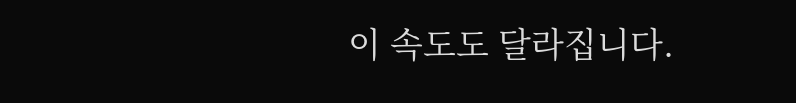이 속도도 달라집니다.